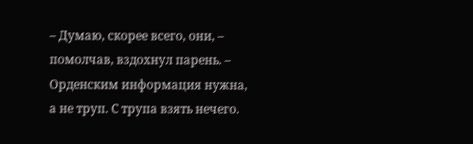– Думаю, скорее всего, они, – помолчав, вздохнул парень. – Орденским информация нужна, а не труп. С трупа взять нечего.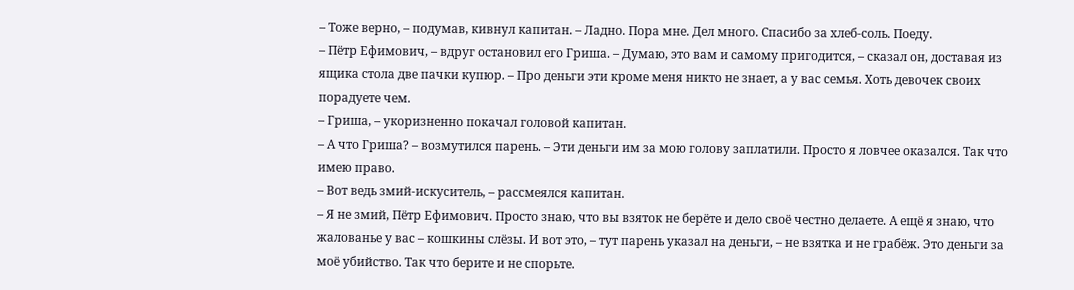– Тоже верно, – подумав, кивнул капитан. – Ладно. Пора мне. Дел много. Спасибо за хлеб-соль. Поеду.
– Пётр Ефимович, – вдруг остановил его Гриша. – Думаю, это вам и самому пригодится, – сказал он, доставая из ящика стола две пачки купюр. – Про деньги эти кроме меня никто не знает, а у вас семья. Хоть девочек своих порадуете чем.
– Гриша, – укоризненно покачал головой капитан.
– А что Гриша? – возмутился парень. – Эти деньги им за мою голову заплатили. Просто я ловчее оказался. Так что имею право.
– Вот ведь змий-искуситель, – рассмеялся капитан.
– Я не змий, Пётр Ефимович. Просто знаю, что вы взяток не берёте и дело своё честно делаете. А ещё я знаю, что жалованье у вас – кошкины слёзы. И вот это, – тут парень указал на деньги, – не взятка и не грабёж. Это деньги за моё убийство. Так что берите и не спорьте.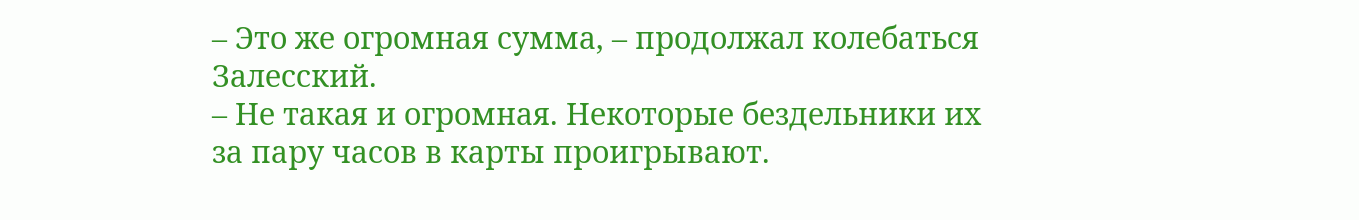– Это же огромная сумма, – продолжал колебаться Залесский.
– Не такая и огромная. Некоторые бездельники их за пару часов в карты проигрывают.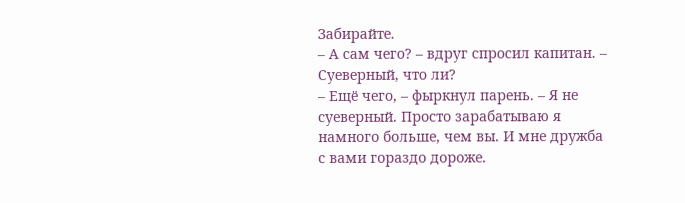Забирайте.
– А сам чего? – вдруг спросил капитан. – Суеверный, что ли?
– Ещё чего, – фыркнул парень. – Я не суеверный. Просто зарабатываю я намного больше, чем вы. И мне дружба с вами гораздо дороже.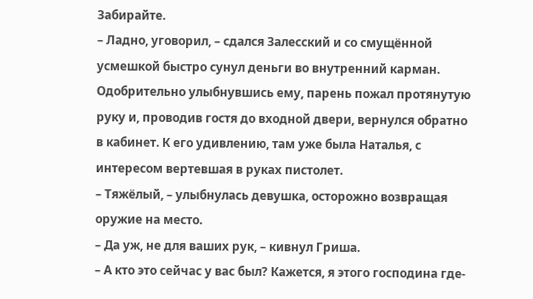Забирайте.
– Ладно, уговорил, – сдался Залесский и со смущённой усмешкой быстро сунул деньги во внутренний карман.
Одобрительно улыбнувшись ему, парень пожал протянутую руку и, проводив гостя до входной двери, вернулся обратно в кабинет. К его удивлению, там уже была Наталья, с интересом вертевшая в руках пистолет.
– Тяжёлый, – улыбнулась девушка, осторожно возвращая оружие на место.
– Да уж, не для ваших рук, – кивнул Гриша.
– А кто это сейчас у вас был? Кажется, я этого господина где-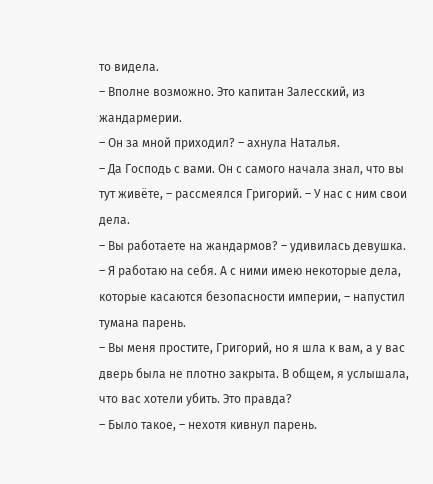то видела.
– Вполне возможно. Это капитан Залесский, из жандармерии.
– Он за мной приходил? – ахнула Наталья.
– Да Господь с вами. Он с самого начала знал, что вы тут живёте, – рассмеялся Григорий. – У нас с ним свои дела.
– Вы работаете на жандармов? – удивилась девушка.
– Я работаю на себя. А с ними имею некоторые дела, которые касаются безопасности империи, – напустил тумана парень.
– Вы меня простите, Григорий, но я шла к вам, а у вас дверь была не плотно закрыта. В общем, я услышала, что вас хотели убить. Это правда?
– Было такое, – нехотя кивнул парень.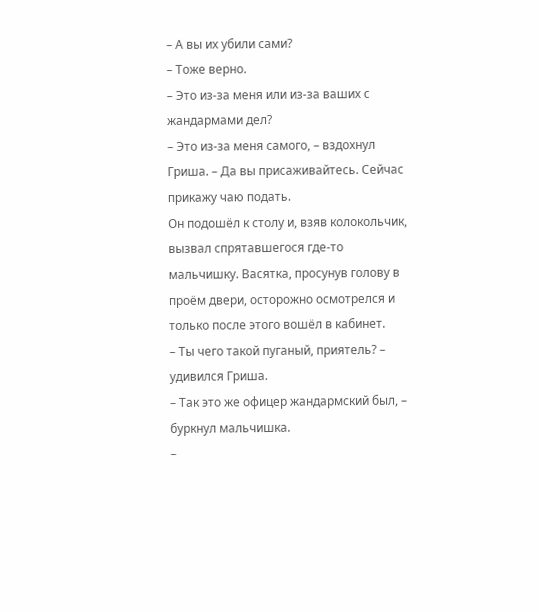– А вы их убили сами?
– Тоже верно.
– Это из-за меня или из-за ваших с жандармами дел?
– Это из-за меня самого, – вздохнул Гриша. – Да вы присаживайтесь. Сейчас прикажу чаю подать.
Он подошёл к столу и, взяв колокольчик, вызвал спрятавшегося где-то мальчишку. Васятка, просунув голову в проём двери, осторожно осмотрелся и только после этого вошёл в кабинет.
– Ты чего такой пуганый, приятель? – удивился Гриша.
– Так это же офицер жандармский был, – буркнул мальчишка.
–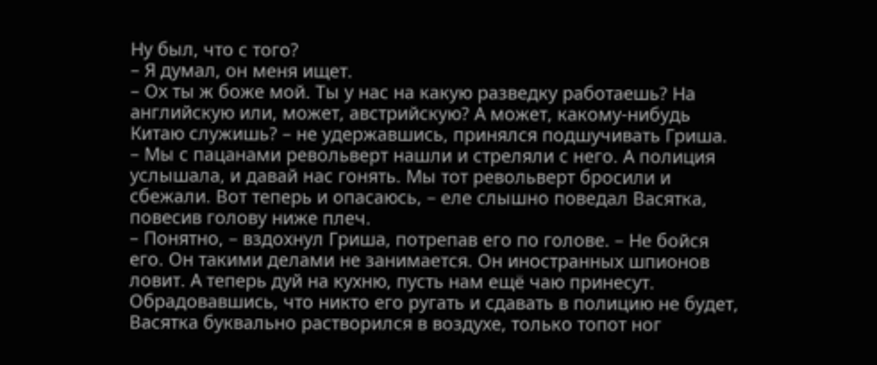Ну был, что с того?
– Я думал, он меня ищет.
– Ох ты ж боже мой. Ты у нас на какую разведку работаешь? На английскую или, может, австрийскую? А может, какому-нибудь Китаю служишь? – не удержавшись, принялся подшучивать Гриша.
– Мы с пацанами револьверт нашли и стреляли с него. А полиция услышала, и давай нас гонять. Мы тот револьверт бросили и сбежали. Вот теперь и опасаюсь, – еле слышно поведал Васятка, повесив голову ниже плеч.
– Понятно, – вздохнул Гриша, потрепав его по голове. – Не бойся его. Он такими делами не занимается. Он иностранных шпионов ловит. А теперь дуй на кухню, пусть нам ещё чаю принесут.
Обрадовавшись, что никто его ругать и сдавать в полицию не будет, Васятка буквально растворился в воздухе, только топот ног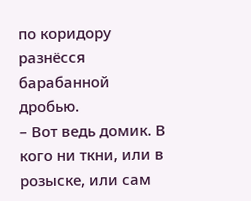по коридору разнёсся барабанной дробью.
– Вот ведь домик. В кого ни ткни, или в розыске, или сам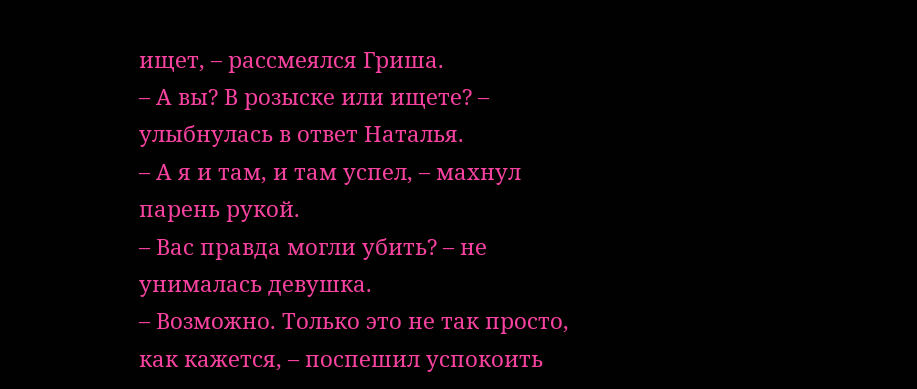ищет, – рассмеялся Гриша.
– А вы? В розыске или ищете? – улыбнулась в ответ Наталья.
– А я и там, и там успел, – махнул парень рукой.
– Вас правда могли убить? – не унималась девушка.
– Возможно. Только это не так просто, как кажется, – поспешил успокоить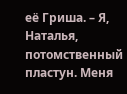её Гриша. – Я, Наталья, потомственный пластун. Меня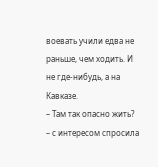воевать учили едва не раньше, чем ходить. И не где-нибудь, а на Кавказе.
– Там так опасно жить? – с интересом спросила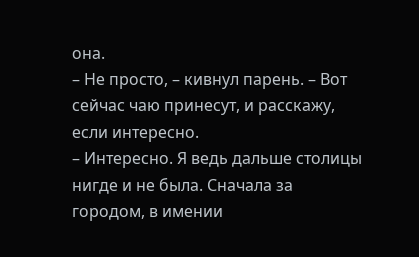она.
– Не просто, – кивнул парень. – Вот сейчас чаю принесут, и расскажу, если интересно.
– Интересно. Я ведь дальше столицы нигде и не была. Сначала за городом, в имении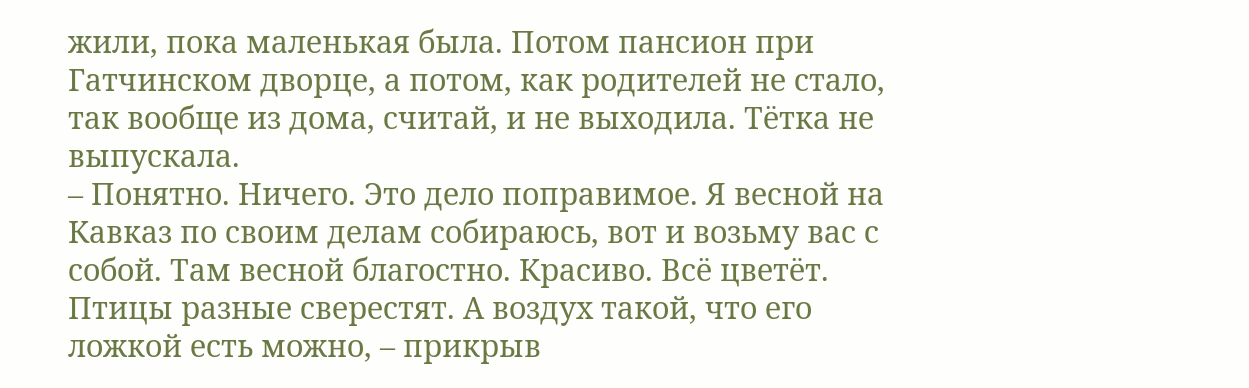жили, пока маленькая была. Потом пансион при Гатчинском дворце, а потом, как родителей не стало, так вообще из дома, считай, и не выходила. Тётка не выпускала.
– Понятно. Ничего. Это дело поправимое. Я весной на Кавказ по своим делам собираюсь, вот и возьму вас с собой. Там весной благостно. Красиво. Всё цветёт. Птицы разные сверестят. А воздух такой, что его ложкой есть можно, – прикрыв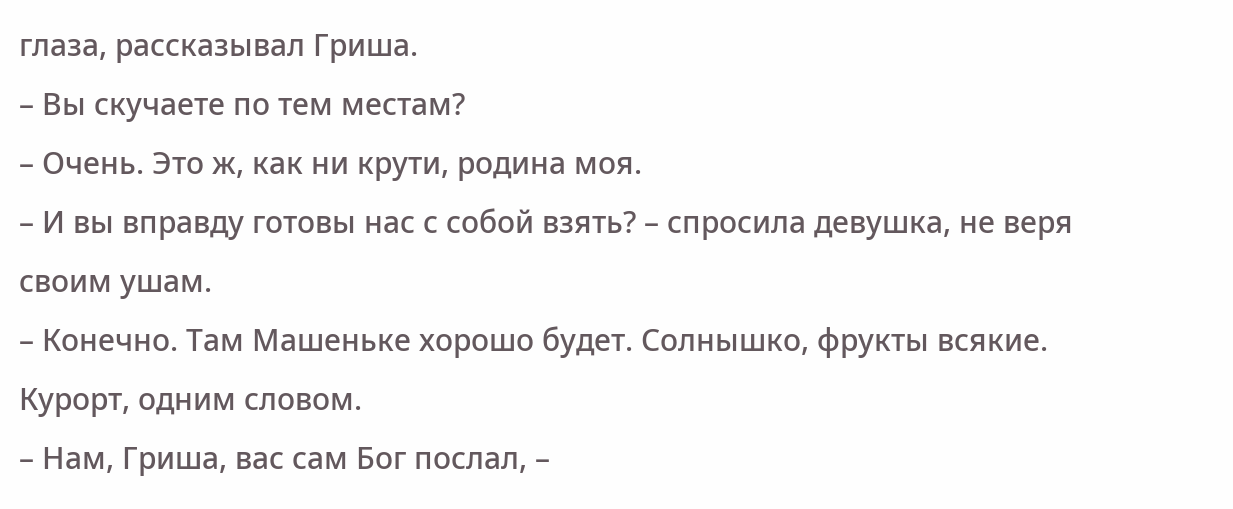глаза, рассказывал Гриша.
– Вы скучаете по тем местам?
– Очень. Это ж, как ни крути, родина моя.
– И вы вправду готовы нас с собой взять? – спросила девушка, не веря своим ушам.
– Конечно. Там Машеньке хорошо будет. Солнышко, фрукты всякие. Курорт, одним словом.
– Нам, Гриша, вас сам Бог послал, –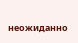неожиданно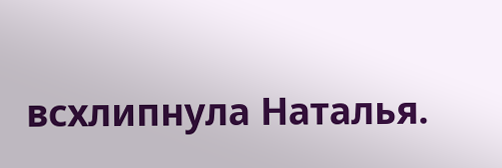всхлипнула Наталья.